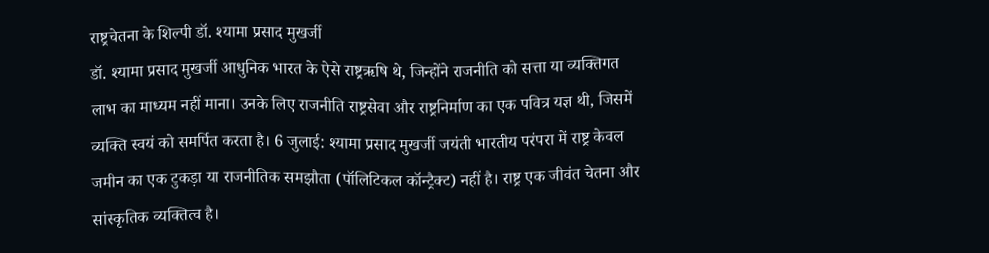राष्ट्रचेतना के शिल्पी डॉ. श्यामा प्रसाद मुखर्जी
डॉ. श्यामा प्रसाद मुखर्जी आधुनिक भारत के ऐसे राष्ट्रऋषि थे, जिन्होंने राजनीति को सत्ता या व्यक्तिगत लाभ का माध्यम नहीं माना। उनके लिए राजनीति राष्ट्रसेवा और राष्ट्रनिर्माण का एक पवित्र यज्ञ थी, जिसमें व्यक्ति स्वयं को समर्पित करता है। 6 जुलाई: श्यामा प्रसाद मुखर्जी जयंती भारतीय परंपरा में राष्ट्र केवल जमीन का एक टुकड़ा या राजनीतिक समझौता (पॉलिटिकल कॉन्ट्रैक्ट) नहीं है। राष्ट्र एक जीवंत चेतना और सांस्कृतिक व्यक्तित्व है।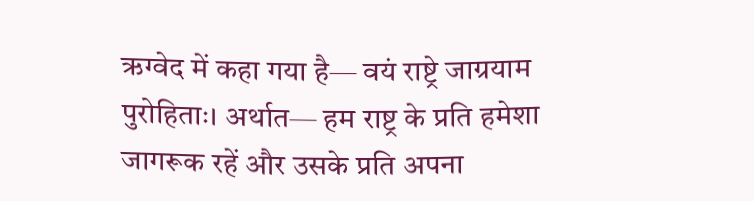ऋग्वेद में कहा गया है— वयं राष्ट्रे जाग्रयाम पुरोहिताः। अर्थात— हम राष्ट्र के प्रति हमेशा जागरूक रहें और उसके प्रति अपना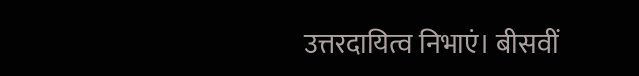उत्तरदायित्व निभाएं। बीसवीं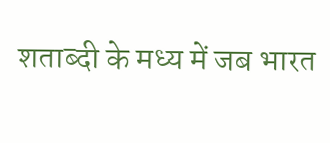शताब्दी के मध्य में जब भारत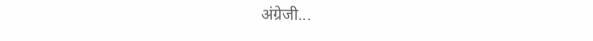अंग्रेजी...